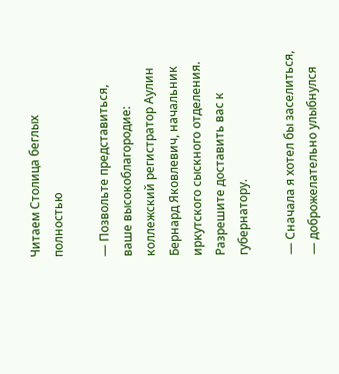Читаем Столица беглых полностью

— Позвольте представиться, ваше высокоблагородие: коллежский регистратор Аулин Бернард Яковлевич, начальник иркутского сыскного отделения. Разрешите доставить вас к губернатору.

— Сначала я хотел бы заселиться, — доброжелательно улыбнулся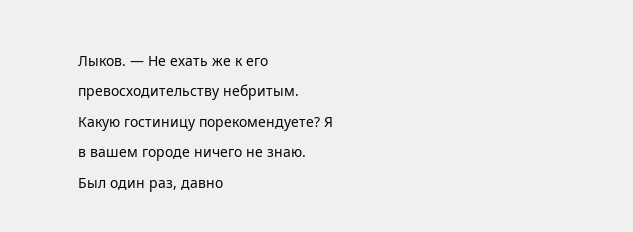Лыков. — Не ехать же к его превосходительству небритым. Какую гостиницу порекомендуете? Я в вашем городе ничего не знаю. Был один раз, давно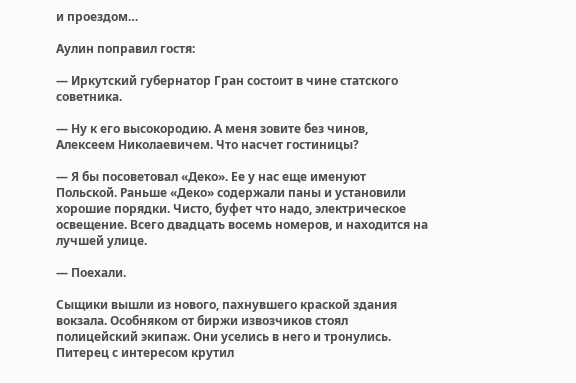и проездом…

Аулин поправил гостя:

— Иркутский губернатор Гран состоит в чине статского советника.

— Ну к его высокородию. А меня зовите без чинов, Алексеем Николаевичем. Что насчет гостиницы?

— Я бы посоветовал «Деко». Ее у нас еще именуют Польской. Раньше «Деко» содержали паны и установили хорошие порядки. Чисто, буфет что надо, электрическое освещение. Всего двадцать восемь номеров, и находится на лучшей улице.

— Поехали.

Сыщики вышли из нового, пахнувшего краской здания вокзала. Особняком от биржи извозчиков стоял полицейский экипаж. Они уселись в него и тронулись. Питерец с интересом крутил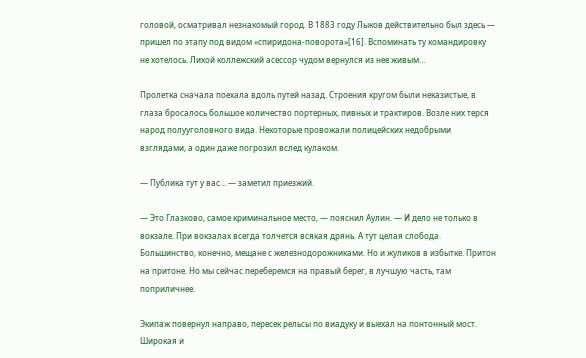головой, осматривал незнакомый город. В 1883 году Лыков действительно был здесь — пришел по этапу под видом «спиридона-поворота»[16]. Вспоминать ту командировку не хотелось. Лихой коллежский асессор чудом вернулся из нее живым…

Пролетка сначала поехала вдоль путей назад. Строения кругом были неказистые, в глаза бросалось большое количество портерных, пивных и трактиров. Возле них терся народ полууголовного вида. Некоторые провожали полицейских недобрыми взглядами, а один даже погрозил вслед кулаком.

— Публика тут у вас… — заметил приезжий.

— Это Глазково, самое криминальное место, — пояснил Аулин. — И дело не только в вокзале. При вокзалах всегда толчется всякая дрянь. А тут целая слобода. Большинство, конечно, мещане с железнодорожниками. Но и жуликов в избытке. Притон на притоне. Но мы сейчас переберемся на правый берег, в лучшую часть, там поприличнее.

Экипаж повернул направо, пересек рельсы по виадуку и выехал на понтонный мост. Широкая и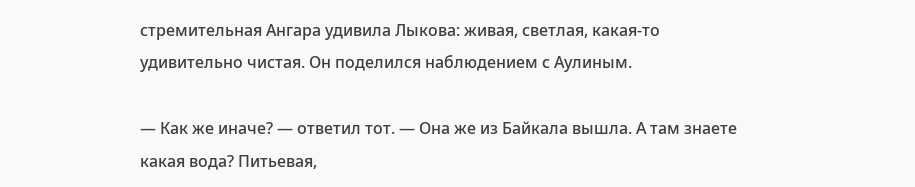стремительная Ангара удивила Лыкова: живая, светлая, какая-то удивительно чистая. Он поделился наблюдением с Аулиным.

— Как же иначе? — ответил тот. — Она же из Байкала вышла. А там знаете какая вода? Питьевая,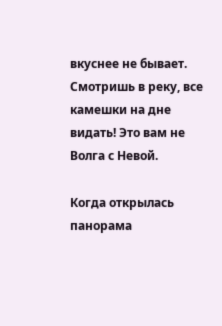вкуснее не бывает. Смотришь в реку, все камешки на дне видать! Это вам не Волга с Невой.

Когда открылась панорама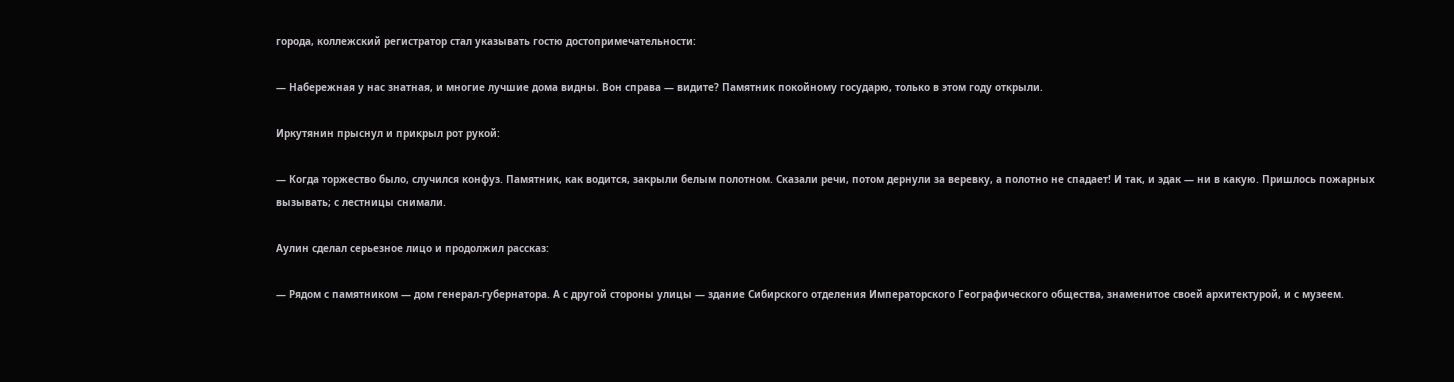города, коллежский регистратор стал указывать гостю достопримечательности:

— Набережная у нас знатная, и многие лучшие дома видны. Вон справа — видите? Памятник покойному государю, только в этом году открыли.

Иркутянин прыснул и прикрыл рот рукой:

— Когда торжество было, случился конфуз. Памятник, как водится, закрыли белым полотном. Сказали речи, потом дернули за веревку, а полотно не спадает! И так, и эдак — ни в какую. Пришлось пожарных вызывать; с лестницы снимали.

Аулин сделал серьезное лицо и продолжил рассказ:

— Рядом с памятником — дом генерал-губернатора. А с другой стороны улицы — здание Сибирского отделения Императорского Географического общества, знаменитое своей архитектурой, и с музеем.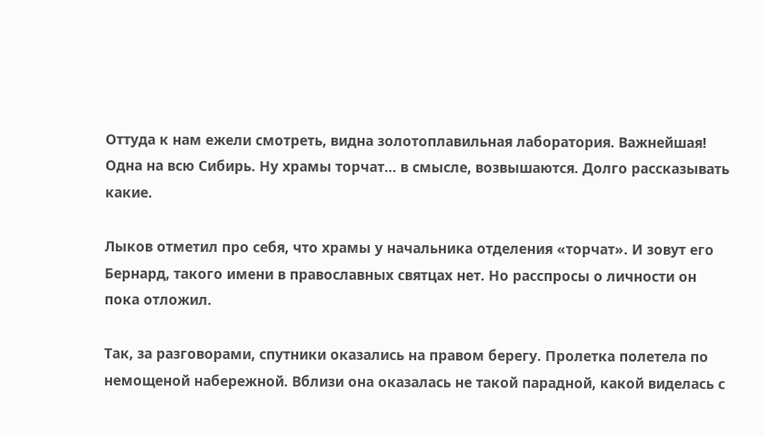Оттуда к нам ежели смотреть, видна золотоплавильная лаборатория. Важнейшая! Одна на всю Сибирь. Ну храмы торчат… в смысле, возвышаются. Долго рассказывать какие.

Лыков отметил про себя, что храмы у начальника отделения «торчат». И зовут его Бернард, такого имени в православных святцах нет. Но расспросы о личности он пока отложил.

Так, за разговорами, спутники оказались на правом берегу. Пролетка полетела по немощеной набережной. Вблизи она оказалась не такой парадной, какой виделась с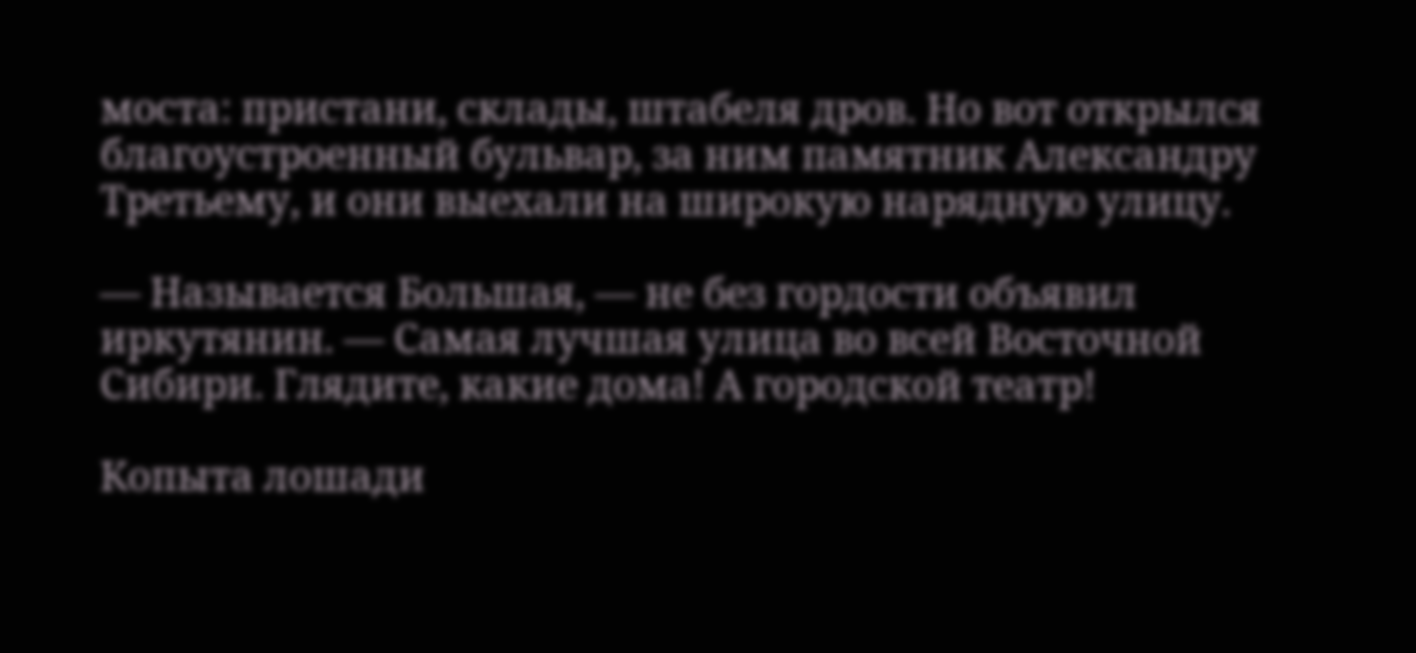моста: пристани, склады, штабеля дров. Но вот открылся благоустроенный бульвар, за ним памятник Александру Третьему, и они выехали на широкую нарядную улицу.

— Называется Большая, — не без гордости объявил иркутянин. — Самая лучшая улица во всей Восточной Сибири. Глядите, какие дома! А городской театр!

Копыта лошади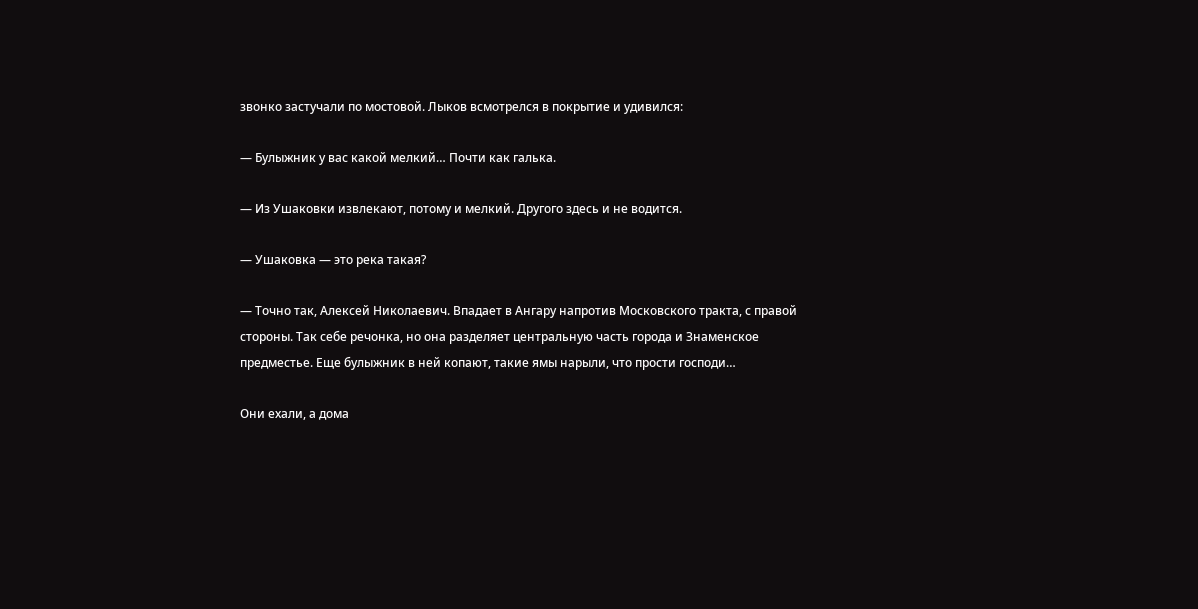звонко застучали по мостовой. Лыков всмотрелся в покрытие и удивился:

— Булыжник у вас какой мелкий… Почти как галька.

— Из Ушаковки извлекают, потому и мелкий. Другого здесь и не водится.

— Ушаковка — это река такая?

— Точно так, Алексей Николаевич. Впадает в Ангару напротив Московского тракта, с правой стороны. Так себе речонка, но она разделяет центральную часть города и Знаменское предместье. Еще булыжник в ней копают, такие ямы нарыли, что прости господи…

Они ехали, а дома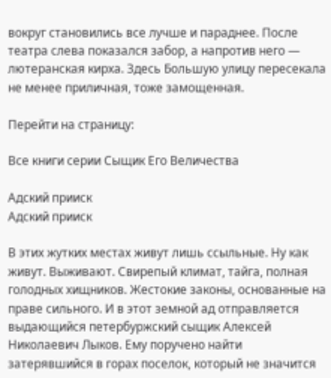вокруг становились все лучше и параднее. После театра слева показался забор, а напротив него — лютеранская кирха. Здесь Большую улицу пересекала не менее приличная, тоже замощенная.

Перейти на страницу:

Все книги серии Сыщик Его Величества

Адский прииск
Адский прииск

В этих жутких местах живут лишь ссыльные. Ну как живут. Выживают. Свирепый климат, тайга, полная голодных хищников. Жестокие законы, основанные на праве сильного. И в этот земной ад отправляется выдающийся петербуржский сыщик Алексей Николаевич Лыков. Ему поручено найти затерявшийся в горах поселок, который не значится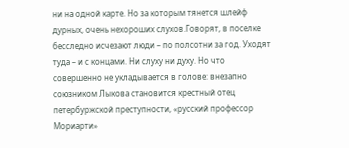ни на одной карте. Но за которым тянется шлейф дурных, очень нехороших слухов.Говорят, в поселке бесследно исчезают люди – по полсотни за год. Уходят туда – и с концами. Ни слуху ни духу. Но что совершенно не укладывается в голове: внезапно союзником Лыкова становится крестный отец петербуржской преступности, «русский профессор Мориарти»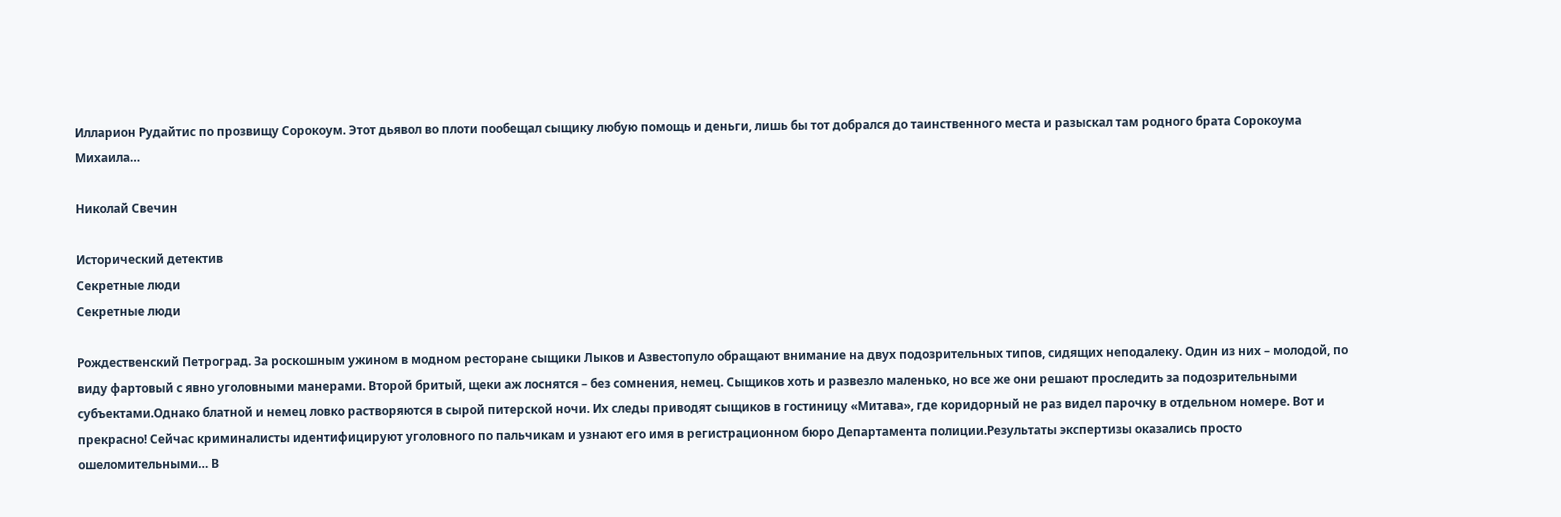Илларион Рудайтис по прозвищу Сорокоум. Этот дьявол во плоти пообещал сыщику любую помощь и деньги, лишь бы тот добрался до таинственного места и разыскал там родного брата Сорокоума Михаила…

Николай Свечин

Исторический детектив
Секретные люди
Секретные люди

Рождественский Петроград. За роскошным ужином в модном ресторане сыщики Лыков и Азвестопуло обращают внимание на двух подозрительных типов, сидящих неподалеку. Один из них – молодой, по виду фартовый с явно уголовными манерами. Второй бритый, щеки аж лоснятся – без сомнения, немец. Сыщиков хоть и развезло маленько, но все же они решают проследить за подозрительными субъектами.Однако блатной и немец ловко растворяются в сырой питерской ночи. Их следы приводят сыщиков в гостиницу «Митава», где коридорный не раз видел парочку в отдельном номере. Вот и прекрасно! Сейчас криминалисты идентифицируют уголовного по пальчикам и узнают его имя в регистрационном бюро Департамента полиции.Результаты экспертизы оказались просто ошеломительными… В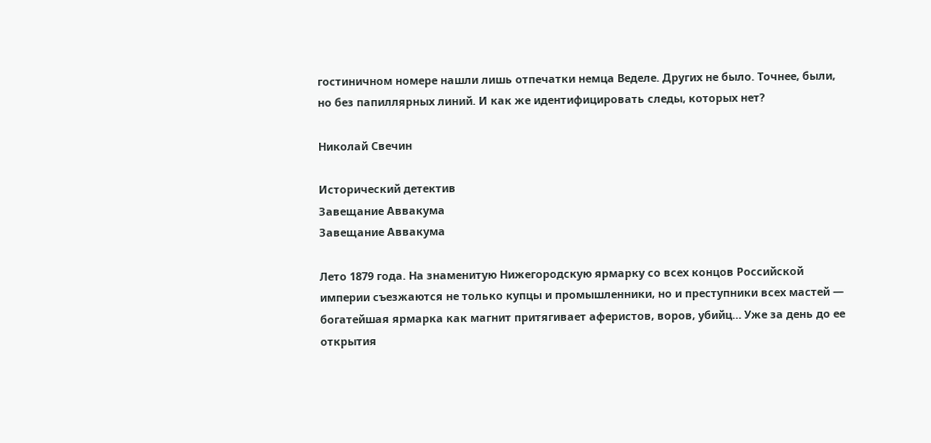гостиничном номере нашли лишь отпечатки немца Веделе. Других не было. Точнее, были, но без папиллярных линий. И как же идентифицировать следы, которых нет?

Николай Свечин

Исторический детектив
Завещание Аввакума
Завещание Аввакума

Лето 1879 года. На знаменитую Нижегородскую ярмарку со всех концов Российской империи съезжаются не только купцы и промышленники, но и преступники всех мастей — богатейшая ярмарка как магнит притягивает аферистов, воров, убийц… Уже за день до ее открытия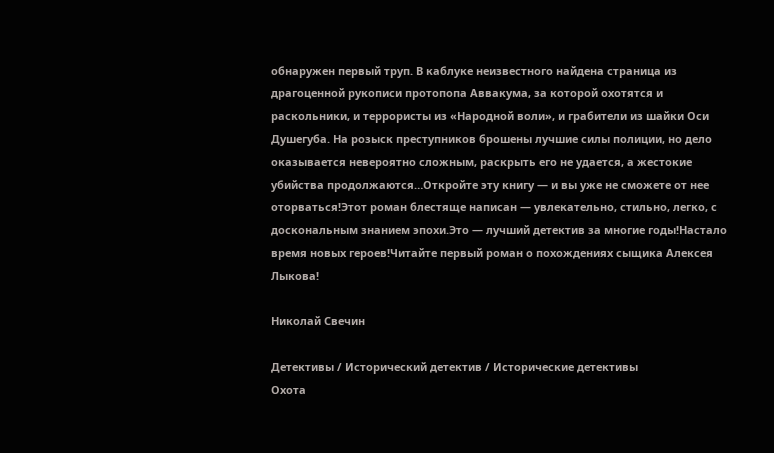обнаружен первый труп. В каблуке неизвестного найдена страница из драгоценной рукописи протопопа Аввакума, за которой охотятся и раскольники, и террористы из «Народной воли», и грабители из шайки Оси Душегуба. На розыск преступников брошены лучшие силы полиции, но дело оказывается невероятно сложным, раскрыть его не удается, а жестокие убийства продолжаются…Откройте эту книгу — и вы уже не сможете от нее оторваться!Этот роман блестяще написан — увлекательно, стильно, легко, с доскональным знанием эпохи.Это — лучший детектив за многие годы!Настало время новых героев!Читайте первый роман о похождениях сыщика Алексея Лыкова!

Николай Свечин

Детективы / Исторический детектив / Исторические детективы
Охота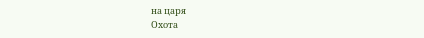на царя
Охота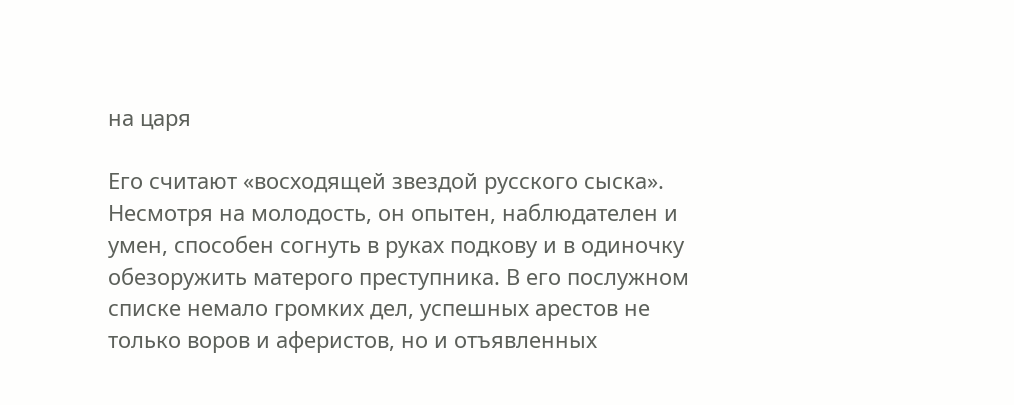на царя

Его считают «восходящей звездой русского сыска». Несмотря на молодость, он опытен, наблюдателен и умен, способен согнуть в руках подкову и в одиночку обезоружить матерого преступника. В его послужном списке немало громких дел, успешных арестов не только воров и аферистов, но и отъявленных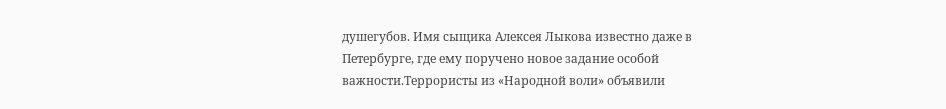душегубов. Имя сыщика Алексея Лыкова известно даже в Петербурге, где ему поручено новое задание особой важности.Террористы из «Народной воли» объявили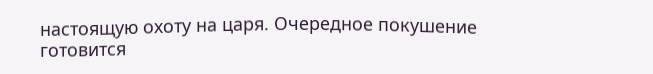настоящую охоту на царя. Очередное покушение готовится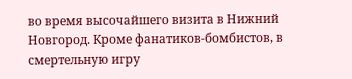во время высочайшего визита в Нижний Новгород. Кроме фанатиков-бомбистов, в смертельную игру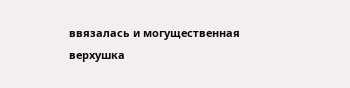ввязалась и могущественная верхушка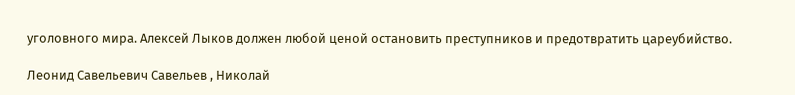уголовного мира. Алексей Лыков должен любой ценой остановить преступников и предотвратить цареубийство.

Леонид Савельевич Савельев , Николай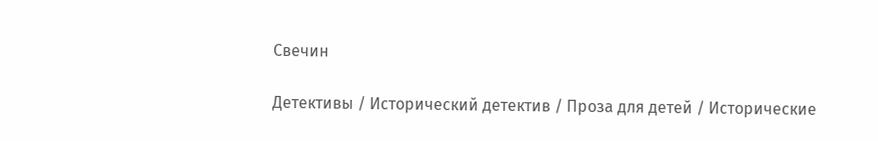Свечин

Детективы / Исторический детектив / Проза для детей / Исторические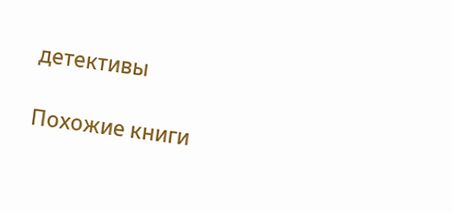детективы

Похожие книги